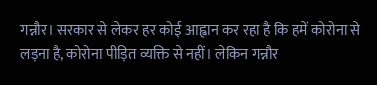गन्नौर। सरकार से लेकर हर कोई आह्वान कर रहा है कि हमें कोरोना से लड़ना है, कोरोना पीड़ित व्यक्ति से नहीं। लेकिन गन्नौर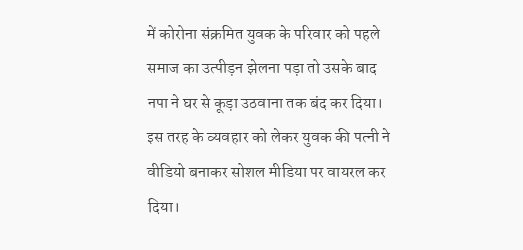में कोरोना संक्रमित युवक के परिवार को पहले समाज का उत्पीड़न झेलना पड़ा तो उसके बाद नपा ने घर से कूड़ा उठवाना तक बंद कर दिया। इस तरह के व्यवहार को लेकर युवक की पत्नी ने वीडियो बनाकर सोशल मीडिया पर वायरल कर दिया।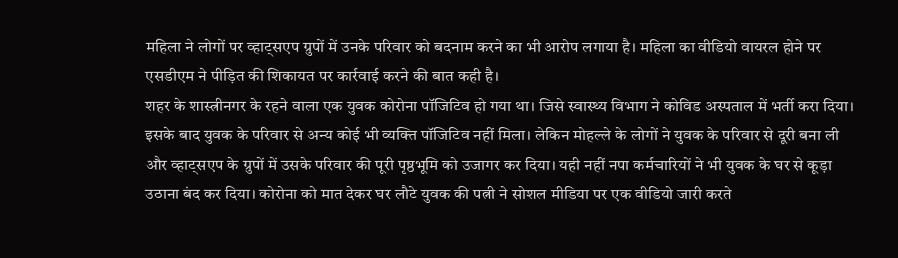महिला ने लोगों पर व्हाट्सएप ग्रुपों में उनके परिवार को बदनाम करने का भी आरोप लगाया है। महिला का वीडियो वायरल होने पर एसडीएम ने पीड़ित की शिकायत पर कार्रवाई करने की बात कही है।
शहर के शास्त्रीनगर के रहने वाला एक युवक कोरोना पॉजिटिव हो गया था। जिसे स्वास्थ्य विभाग ने कोविड अस्पताल में भर्ती करा दिया। इसके बाद युवक के परिवार से अन्य कोई भी व्यक्ति पॉजिटिव नहीं मिला। लेकिन मोहल्ले के लोगों ने युवक के परिवार से दूरी बना ली और व्हाट्सएप के ग्रुपों में उसके परिवार की पूरी पृष्ठभूमि को उजागर कर दिया। यही नहीं नपा कर्मचारियों ने भी युवक के घर से कूड़ा उठाना बंद कर दिया। कोरोना को मात देकर घर लौटे युवक की पत्नी ने सोशल मीडिया पर एक वीडियो जारी करते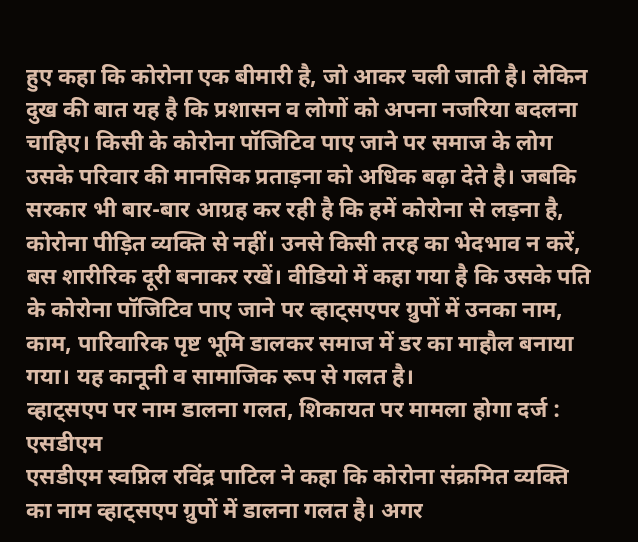हुए कहा कि कोरोना एक बीमारी है, जो आकर चली जाती है। लेकिन दुख की बात यह है कि प्रशासन व लोगों को अपना नजरिया बदलना चाहिए। किसी के कोरोना पॉजिटिव पाए जाने पर समाज के लोग उसके परिवार की मानसिक प्रताड़ना को अधिक बढ़ा देते है। जबकि सरकार भी बार-बार आग्रह कर रही है कि हमें कोरोना से लड़ना है, कोरोना पीड़ित व्यक्ति से नहीं। उनसे किसी तरह का भेदभाव न करें, बस शारीरिक दूरी बनाकर रखें। वीडियो में कहा गया है कि उसके पति के कोरोना पॉजिटिव पाए जाने पर व्हाट्सएपर ग्रुपों में उनका नाम, काम, पारिवारिक पृष्ट भूमि डालकर समाज में डर का माहौल बनाया गया। यह कानूनी व सामाजिक रूप से गलत है।
व्हाट्सएप पर नाम डालना गलत, शिकायत पर मामला होगा दर्ज : एसडीएम
एसडीएम स्वप्निल रविंद्र पाटिल ने कहा कि कोरोना संक्रमित व्यक्ति का नाम व्हाट्सएप ग्रुपों में डालना गलत है। अगर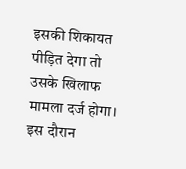इसकी शिकायत पीड़ित देगा तो उसके खिलाफ मामला दर्ज होगा। इस दौरान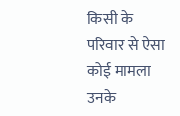किसी के परिवार से ऐसा कोई मामला उनके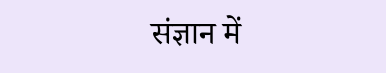संज्ञान में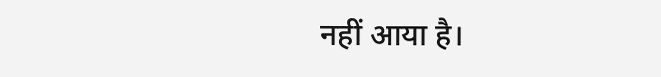नहीं आया है।